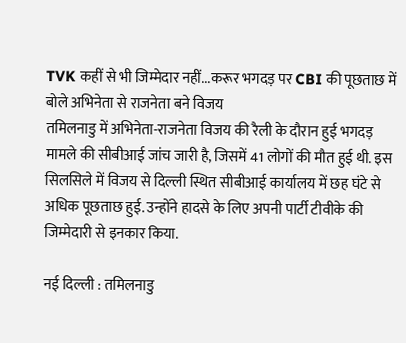TVK कहीं से भी जिम्मेदार नहीं...करूर भगदड़ पर CBI की पूछताछ में बोले अभिनेता से राजनेता बने विजय
तमिलनाडु में अभिनेता-राजनेता विजय की रैली के दौरान हुई भगदड़ मामले की सीबीआई जांच जारी है, जिसमें 41 लोगों की मौत हुई थी. इस सिलसिले में विजय से दिल्ली स्थित सीबीआई कार्यालय में छह घंटे से अधिक पूछताछ हुई. उन्होंने हादसे के लिए अपनी पार्टी टीवीके की जिम्मेदारी से इनकार किया.

नई दिल्ली : तमिलनाडु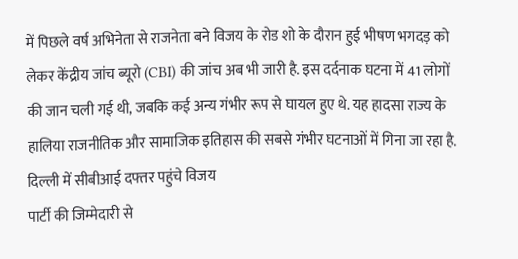में पिछले वर्ष अभिनेता से राजनेता बने विजय के रोड शो के दौरान हुई भीषण भगदड़ को लेकर केंद्रीय जांच ब्यूरो (CBI) की जांच अब भी जारी है. इस दर्दनाक घटना में 41 लोगों की जान चली गई थी, जबकि कई अन्य गंभीर रूप से घायल हुए थे. यह हादसा राज्य के हालिया राजनीतिक और सामाजिक इतिहास की सबसे गंभीर घटनाओं में गिना जा रहा है.
दिल्ली में सीबीआई दफ्तर पहुंचे विजय
पार्टी की जिम्मेदारी से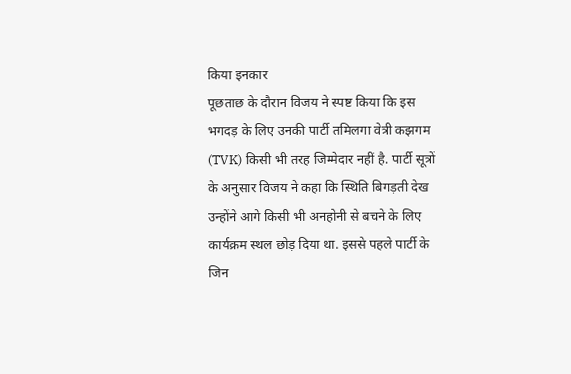किया इनकार
पूछताछ के दौरान विजय ने स्पष्ट किया कि इस भगदड़ के लिए उनकी पार्टी तमिलगा वेत्री कझगम (TVK) किसी भी तरह जिम्मेदार नहीं है. पार्टी सूत्रों के अनुसार विजय ने कहा कि स्थिति बिगड़ती देख उन्होंने आगे किसी भी अनहोनी से बचने के लिए कार्यक्रम स्थल छोड़ दिया था. इससे पहले पार्टी के जिन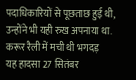पदाधिकारियों से पूछताछ हुई थी, उन्होंने भी यही रुख अपनाया था.
करूर रैली में मची थी भगदड़
यह हादसा 27 सितंबर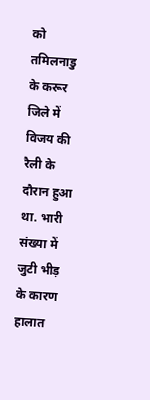को तमिलनाडु के करूर जिले में विजय की रैली के दौरान हुआ था. भारी संख्या में जुटी भीड़ के कारण हालात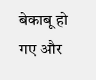बेकाबू हो गए और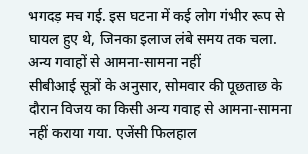भगदड़ मच गई. इस घटना में कई लोग गंभीर रूप से घायल हुए थे, जिनका इलाज लंबे समय तक चला.
अन्य गवाहों से आमना-सामना नहीं
सीबीआई सूत्रों के अनुसार, सोमवार की पूछताछ के दौरान विजय का किसी अन्य गवाह से आमना-सामना नहीं कराया गया. एजेंसी फिलहाल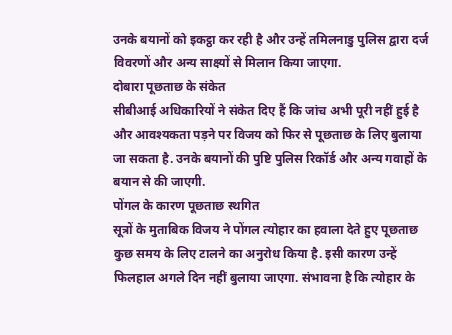उनके बयानों को इकट्ठा कर रही है और उन्हें तमिलनाडु पुलिस द्वारा दर्ज विवरणों और अन्य साक्ष्यों से मिलान किया जाएगा.
दोबारा पूछताछ के संकेत
सीबीआई अधिकारियों ने संकेत दिए हैं कि जांच अभी पूरी नहीं हुई है और आवश्यकता पड़ने पर विजय को फिर से पूछताछ के लिए बुलाया जा सकता है. उनके बयानों की पुष्टि पुलिस रिकॉर्ड और अन्य गवाहों के बयान से की जाएगी.
पोंगल के कारण पूछताछ स्थगित
सूत्रों के मुताबिक विजय ने पोंगल त्योहार का हवाला देते हुए पूछताछ कुछ समय के लिए टालने का अनुरोध किया है. इसी कारण उन्हें फिलहाल अगले दिन नहीं बुलाया जाएगा. संभावना है कि त्योहार के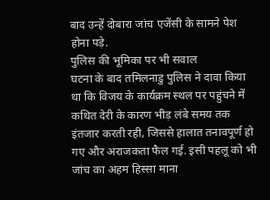बाद उन्हें दोबारा जांच एजेंसी के सामने पेश होना पड़े.
पुलिस की भूमिका पर भी सवाल
घटना के बाद तमिलनाडु पुलिस ने दावा किया था कि विजय के कार्यक्रम स्थल पर पहुंचने में कथित देरी के कारण भीड़ लंबे समय तक इंतजार करती रही, जिससे हालात तनावपूर्ण हो गए और अराजकता फैल गई. इसी पहलू को भी जांच का अहम हिस्सा माना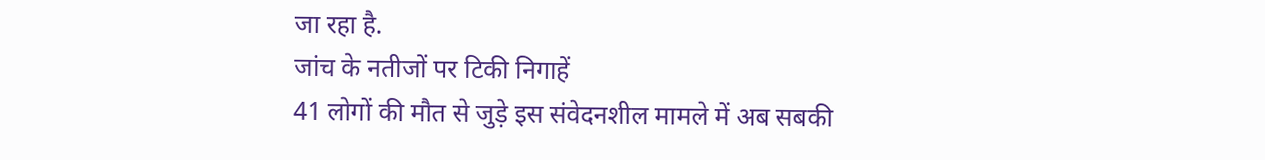जा रहा है.
जांच के नतीजों पर टिकी निगाहें
41 लोगों की मौत से जुड़े इस संवेदनशील मामले में अब सबकी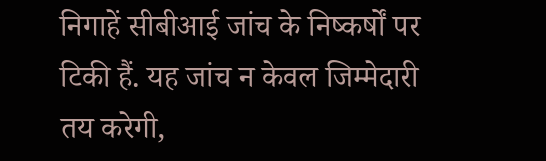निगाहें सीबीआई जांच के निष्कर्षों पर टिकी हैं. यह जांच न केवल जिम्मेदारी तय करेगी,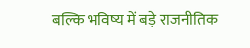बल्कि भविष्य में बड़े राजनीतिक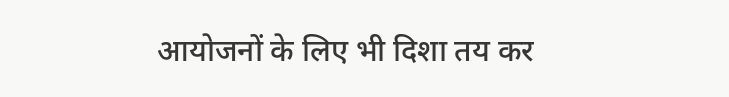आयोजनों के लिए भी दिशा तय कर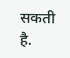सकती है.